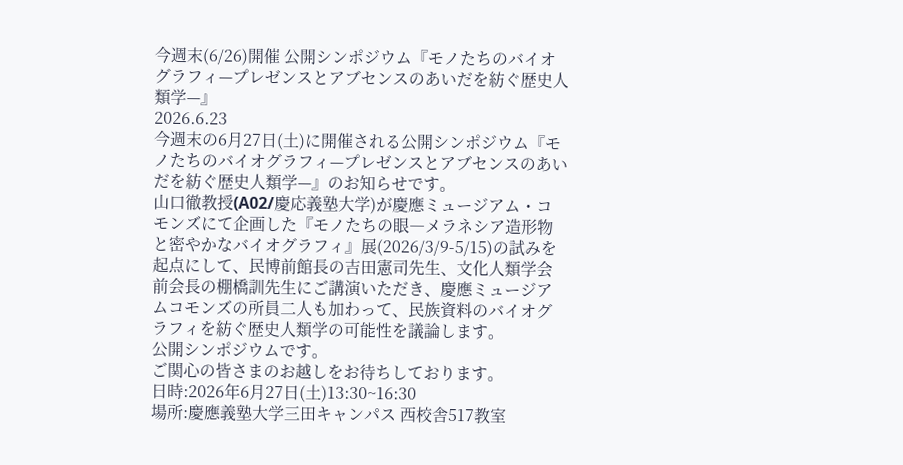今週末(6/26)開催 公開シンポジウム『モノたちのバイオグラフィ—プレゼンスとアブセンスのあいだを紡ぐ歴史人類学—』
2026.6.23
今週末の6月27日(土)に開催される公開シンポジウム『モノたちのバイオグラフィ—プレゼンスとアブセンスのあいだを紡ぐ歴史人類学—』のお知らせです。
山口徹教授(A02/慶応義塾大学)が慶應ミュージアム・コモンズにて企画した『モノたちの眼―メラネシア造形物と密やかなバイオグラフィ』展(2026/3/9-5/15)の試みを起点にして、民博前館長の吉田憲司先生、文化人類学会前会長の棚橋訓先生にご講演いただき、慶應ミュージアムコモンズの所員二人も加わって、民族資料のバイオグラフィを紡ぐ歴史人類学の可能性を議論します。
公開シンポジウムです。
ご関心の皆さまのお越しをお待ちしております。
日時:2026年6月27日(土)13:30~16:30
場所:慶應義塾大学三田キャンパス 西校舎517教室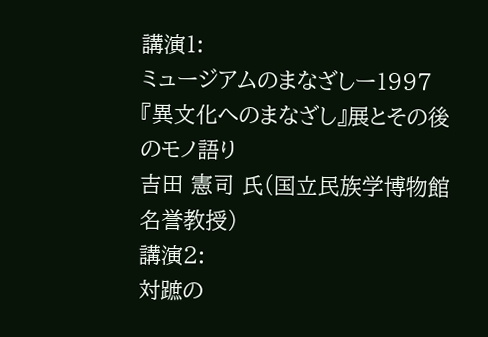講演1:
ミュージアムのまなざしー1997『異文化へのまなざし』展とその後のモノ語り
吉田 憲司 氏(国立民族学博物館名誉教授)
講演2:
対蹠の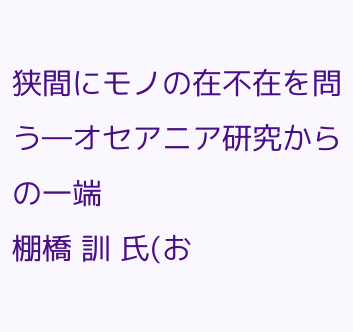狭間にモノの在不在を問う―オセアニア研究からの一端
棚橋 訓 氏(お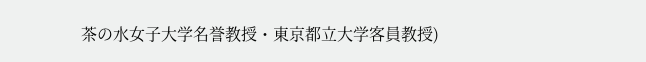茶の水女子大学名誉教授・東京都立大学客員教授)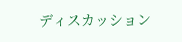ディスカッション